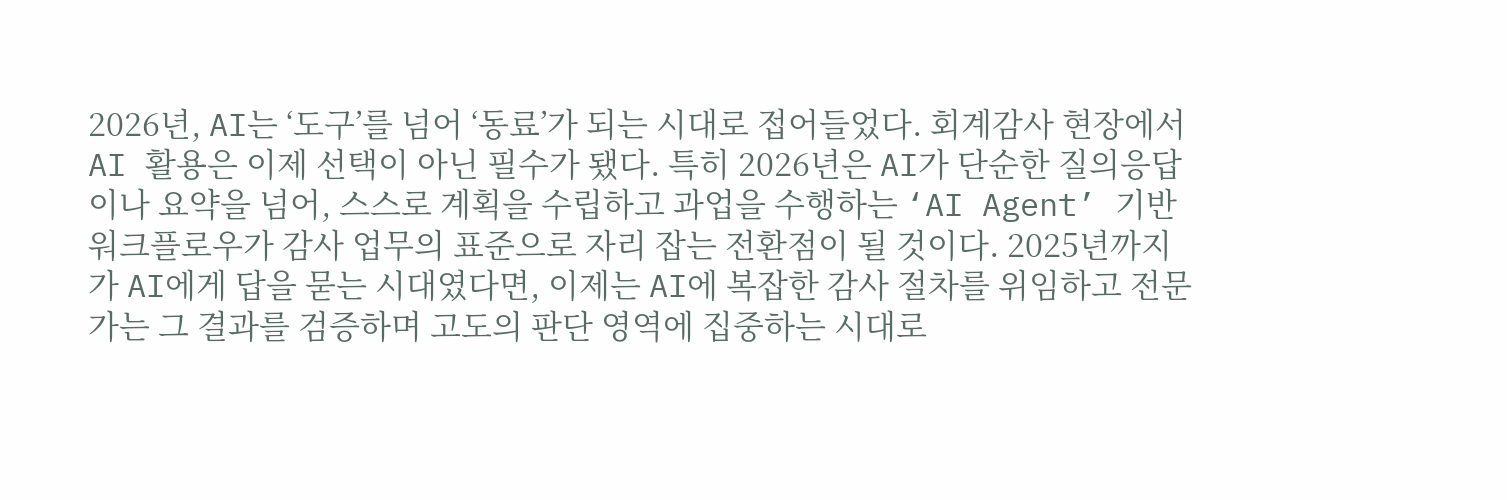2026년, AI는 ‘도구’를 넘어 ‘동료’가 되는 시대로 접어들었다. 회계감사 현장에서 AI 활용은 이제 선택이 아닌 필수가 됐다. 특히 2026년은 AI가 단순한 질의응답이나 요약을 넘어, 스스로 계획을 수립하고 과업을 수행하는 ‘AI Agent’ 기반 워크플로우가 감사 업무의 표준으로 자리 잡는 전환점이 될 것이다. 2025년까지가 AI에게 답을 묻는 시대였다면, 이제는 AI에 복잡한 감사 절차를 위임하고 전문가는 그 결과를 검증하며 고도의 판단 영역에 집중하는 시대로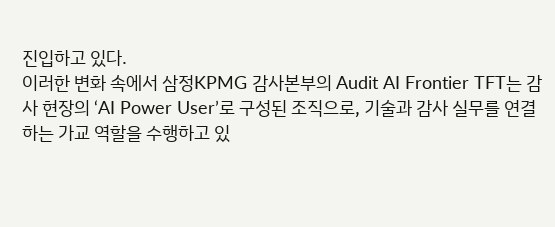진입하고 있다.
이러한 변화 속에서 삼정KPMG 감사본부의 Audit AI Frontier TFT는 감사 현장의 ‘AI Power User’로 구성된 조직으로, 기술과 감사 실무를 연결하는 가교 역할을 수행하고 있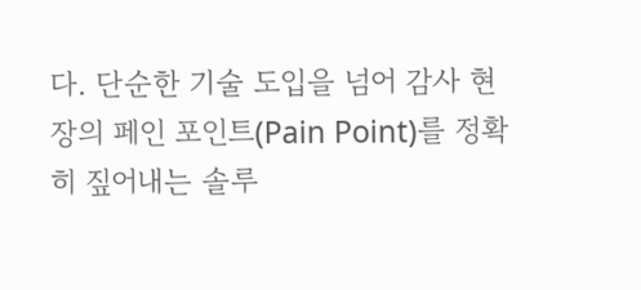다. 단순한 기술 도입을 넘어 감사 현장의 페인 포인트(Pain Point)를 정확히 짚어내는 솔루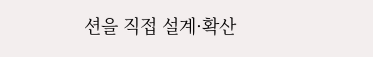션을 직접 설계·확산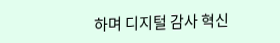하며 디지털 감사 혁신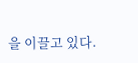을 이끌고 있다.